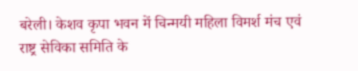बरेली। केशव कृपा भवन में चिन्मयी महिला विमर्श मंच एवं राष्ट्र सेविका समिति के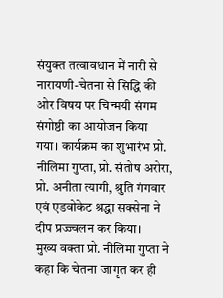संयुक्त तत्वावधान में नारी से नारायणी-चेतना से सिद्धि की ओर विषय पर चिन्मयी संगम संगोष्ठी का आयोजन किया गया। कार्यक्रम का शुभारंभ प्रो. नीलिमा गुप्ता, प्रो. संतोष अरोरा, प्रो. अनीता त्यागी, श्रुति गंगवार एवं एडवोकेट श्रद्धा सक्सेना ने दीप प्रज्ज्वलन कर किया।
मुख्य वक्ता प्रो. नीलिमा गुप्ता ने कहा कि चेतना जागृत कर ही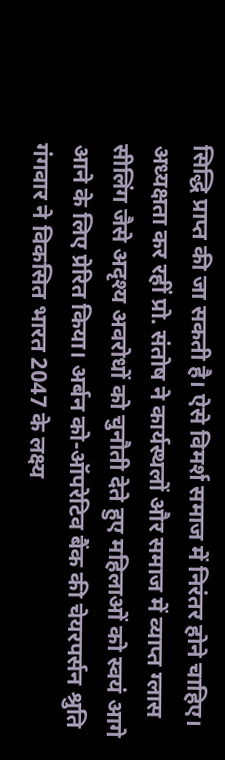सिद्धि प्राप्त की जा सकती है। ऐसे विमर्श समाज में निरंतर होने चाहिए। अध्यक्षता कर रहीं प्रो. संतोष ने कार्यस्थलों और समाज में व्याप्त ग्लास सीलिंग जैसे अदृश्य अवरोधों को चुनौती देते हुए महिलाओं को स्वयं आगे आने के लिए प्रेरित किया। अर्बन को-ऑपरेटिव बैंक की चेयरपर्सन श्रुति गंगवार ने विकसित भारत 2047 के लक्ष्य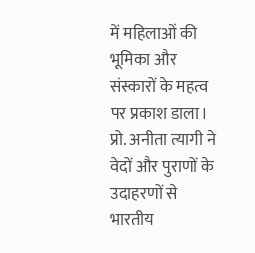में महिलाओं की भूमिका और संस्कारों के महत्व पर प्रकाश डाला।
प्रो. अनीता त्यागी ने वेदों और पुराणों के उदाहरणों से भारतीय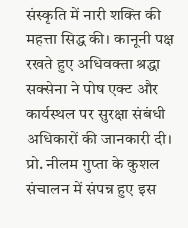संस्कृति में नारी शक्ति की महत्ता सिद्ध की। कानूनी पक्ष रखते हुए अधिवक्ता श्रद्धा सक्सेना ने पोष एक्ट और कार्यस्थल पर सुरक्षा संबंधी अधिकारों की जानकारी दी। प्रो. नीलम गुप्ता के कुशल संचालन में संपन्न हुए इस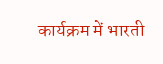कार्यक्रम में भारती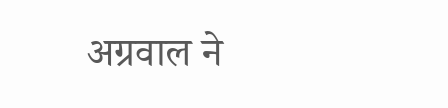अग्रवाल ने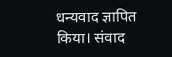धन्यवाद ज्ञापित किया। संवाद